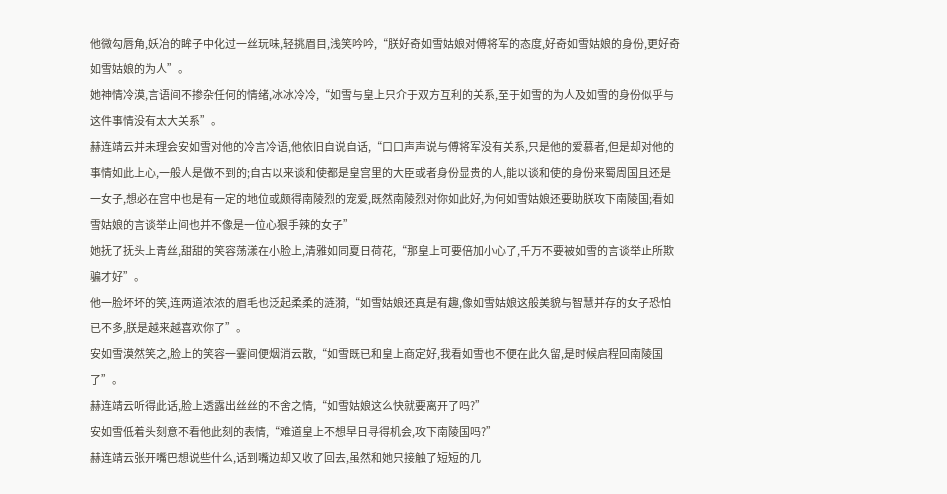他微勾唇角,妖冶的眸子中化过一丝玩味,轻挑眉目,浅笑吟吟,“朕好奇如雪姑娘对傅将军的态度,好奇如雪姑娘的身份,更好奇如雪姑娘的为人”。
她神情冷漠,言语间不掺杂任何的情绪,冰冰冷冷,“如雪与皇上只介于双方互利的关系,至于如雪的为人及如雪的身份似乎与这件事情没有太大关系”。
赫连靖云并未理会安如雪对他的冷言冷语,他依旧自说自话,“口口声声说与傅将军没有关系,只是他的爱慕者,但是却对他的事情如此上心,一般人是做不到的;自古以来谈和使都是皇宫里的大臣或者身份显贵的人,能以谈和使的身份来蜀周国且还是一女子,想必在宫中也是有一定的地位或颇得南陵烈的宠爱,既然南陵烈对你如此好,为何如雪姑娘还要助朕攻下南陵国;看如雪姑娘的言谈举止间也并不像是一位心狠手辣的女子”
她抚了抚头上青丝,甜甜的笑容荡漾在小脸上,清雅如同夏日荷花,“那皇上可要倍加小心了,千万不要被如雪的言谈举止所欺骗才好”。
他一脸坏坏的笑,连两道浓浓的眉毛也泛起柔柔的涟漪,“如雪姑娘还真是有趣,像如雪姑娘这般美貌与智慧并存的女子恐怕已不多,朕是越来越喜欢你了”。
安如雪漠然笑之,脸上的笑容一霎间便烟消云散,“如雪既已和皇上商定好,我看如雪也不便在此久留,是时候启程回南陵国了”。
赫连靖云听得此话,脸上透露出丝丝的不舍之情,“如雪姑娘这么快就要离开了吗?”
安如雪低着头刻意不看他此刻的表情,“难道皇上不想早日寻得机会,攻下南陵国吗?”
赫连靖云张开嘴巴想说些什么,话到嘴边却又收了回去,虽然和她只接触了短短的几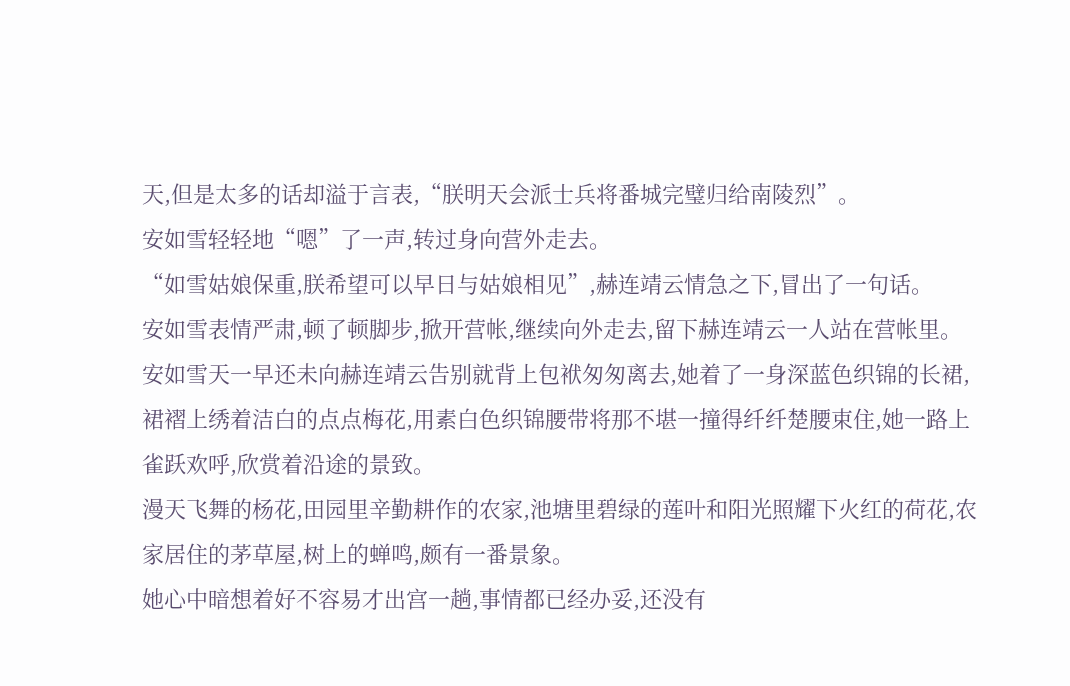天,但是太多的话却溢于言表,“朕明天会派士兵将番城完璧归给南陵烈”。
安如雪轻轻地“嗯”了一声,转过身向营外走去。
“如雪姑娘保重,朕希望可以早日与姑娘相见”,赫连靖云情急之下,冒出了一句话。
安如雪表情严肃,顿了顿脚步,掀开营帐,继续向外走去,留下赫连靖云一人站在营帐里。
安如雪天一早还未向赫连靖云告别就背上包袱匆匆离去,她着了一身深蓝色织锦的长裙,裙褶上绣着洁白的点点梅花,用素白色织锦腰带将那不堪一撞得纤纤楚腰束住,她一路上雀跃欢呼,欣赏着沿途的景致。
漫天飞舞的杨花,田园里辛勤耕作的农家,池塘里碧绿的莲叶和阳光照耀下火红的荷花,农家居住的茅草屋,树上的蝉鸣,颇有一番景象。
她心中暗想着好不容易才出宫一趟,事情都已经办妥,还没有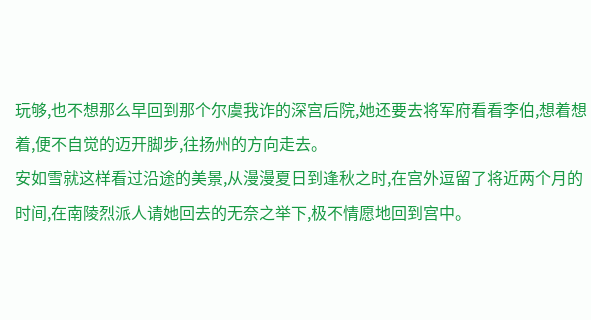玩够,也不想那么早回到那个尔虞我诈的深宫后院,她还要去将军府看看李伯,想着想着,便不自觉的迈开脚步,往扬州的方向走去。
安如雪就这样看过沿途的美景,从漫漫夏日到逢秋之时,在宫外逗留了将近两个月的时间,在南陵烈派人请她回去的无奈之举下,极不情愿地回到宫中。